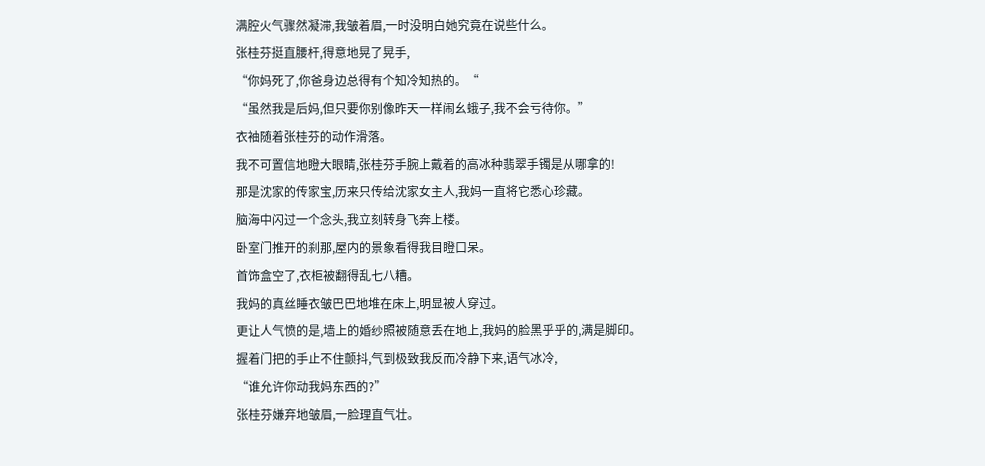满腔火气骤然凝滞,我皱着眉,一时没明白她究竟在说些什么。
张桂芬挺直腰杆,得意地晃了晃手,
“你妈死了,你爸身边总得有个知冷知热的。“
“虽然我是后妈,但只要你别像昨天一样闹幺蛾子,我不会亏待你。”
衣袖随着张桂芬的动作滑落。
我不可置信地瞪大眼睛,张桂芬手腕上戴着的高冰种翡翠手镯是从哪拿的!
那是沈家的传家宝,历来只传给沈家女主人,我妈一直将它悉心珍藏。
脑海中闪过一个念头,我立刻转身飞奔上楼。
卧室门推开的刹那,屋内的景象看得我目瞪口呆。
首饰盒空了,衣柜被翻得乱七八糟。
我妈的真丝睡衣皱巴巴地堆在床上,明显被人穿过。
更让人气愤的是,墙上的婚纱照被随意丢在地上,我妈的脸黑乎乎的,满是脚印。
握着门把的手止不住颤抖,气到极致我反而冷静下来,语气冰冷,
“谁允许你动我妈东西的?”
张桂芬嫌弃地皱眉,一脸理直气壮。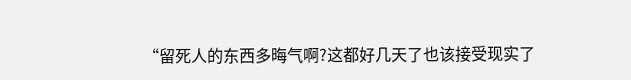“留死人的东西多晦气啊?这都好几天了也该接受现实了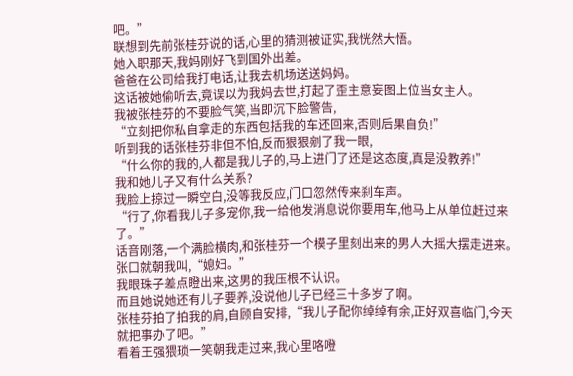吧。”
联想到先前张桂芬说的话,心里的猜测被证实,我恍然大悟。
她入职那天,我妈刚好飞到国外出差。
爸爸在公司给我打电话,让我去机场送送妈妈。
这话被她偷听去,竟误以为我妈去世,打起了歪主意妄图上位当女主人。
我被张桂芬的不要脸气笑,当即沉下脸警告,
“立刻把你私自拿走的东西包括我的车还回来,否则后果自负!”
听到我的话张桂芬非但不怕,反而狠狠剜了我一眼,
“什么你的我的,人都是我儿子的,马上进门了还是这态度,真是没教养!”
我和她儿子又有什么关系?
我脸上掠过一瞬空白,没等我反应,门口忽然传来刹车声。
“行了,你看我儿子多宠你,我一给他发消息说你要用车,他马上从单位赶过来了。”
话音刚落,一个满脸横肉,和张桂芬一个模子里刻出来的男人大摇大摆走进来。
张口就朝我叫,“媳妇。”
我眼珠子差点瞪出来,这男的我压根不认识。
而且她说她还有儿子要养,没说他儿子已经三十多岁了啊。
张桂芬拍了拍我的肩,自顾自安排,“我儿子配你绰绰有余,正好双喜临门,今天就把事办了吧。”
看着王强猥琐一笑朝我走过来,我心里咯噔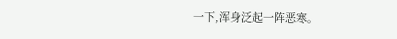一下,浑身泛起一阵恶寒。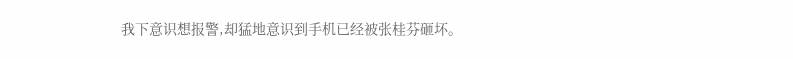我下意识想报警,却猛地意识到手机已经被张桂芬砸坏。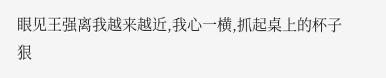眼见王强离我越来越近,我心一横,抓起桌上的杯子狠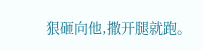狠砸向他,撒开腿就跑。